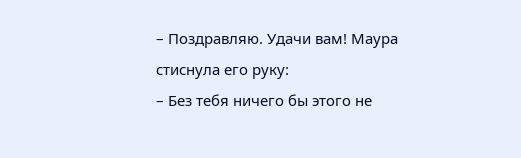– Поздравляю. Удачи вам! Маура стиснула его руку:
– Без тебя ничего бы этого не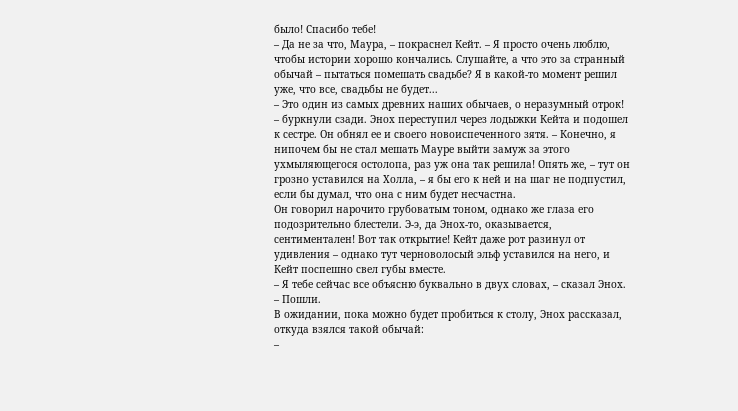было! Спасибо тебе!
– Да не за что, Маура, – покраснел Кейт. – Я просто очень люблю, чтобы истории хорошо кончались. Слушайте, а что это за странный обычай – пытаться помешать свадьбе? Я в какой-то момент решил уже, что все, свадьбы не будет...
– Это один из самых древних наших обычаев, о неразумный отрок! – буркнули сзади. Энох переступил через лодыжки Кейта и подошел к сестре. Он обнял ее и своего новоиспеченного зятя. – Конечно, я нипочем бы не стал мешать Мауре выйти замуж за этого ухмыляющегося остолопа, раз уж она так решила! Опять же, – тут он грозно уставился на Холла, – я бы его к ней и на шаг не подпустил, если бы думал, что она с ним будет несчастна.
Он говорил нарочито грубоватым тоном, однако же глаза его подозрительно блестели. Э-э, да Энох-то, оказывается, сентиментален! Вот так открытие! Кейт даже рот разинул от удивления – однако тут черноволосый эльф уставился на него, и Кейт поспешно свел губы вместе.
– Я тебе сейчас все объясню буквально в двух словах, – сказал Энох. – Пошли.
В ожидании, пока можно будет пробиться к столу, Энох рассказал, откуда взялся такой обычай:
–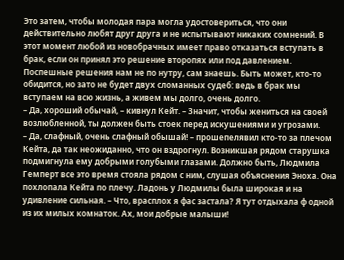Это затем, чтобы молодая пара могла удостовериться, что они действительно любят друг друга и не испытывают никаких сомнений. В этот момент любой из новобрачных имеет право отказаться вступать в брак, если он принял это решение второпях или под давлением. Поспешные решения нам не по нутру, сам знаешь. Быть может, кто-то обидится, но зато не будет двух сломанных судеб: ведь в брак мы вступаем на всю жизнь, а живем мы долго, очень долго.
– Да, хороший обычай, – кивнул Кейт. – Значит, чтобы жениться на своей возлюбленной, ты должен быть стоек перед искушениями и угрозами.
– Да, слафный, очень слафный обышай! – прошепелявил кто-то за плечом Кейта, да так неожиданно, что он вздрогнул. Возникшая рядом старушка подмигнула ему добрыми голубыми глазами. Должно быть, Людмила Гемперт все это время стояла рядом с ним, слушая объяснения Эноха. Она похлопала Кейта по плечу. Ладонь у Людмилы была широкая и на удивление сильная. – Что, врасплох я фас застала? Я тут отдыхала ф одной из их милых комнаток. Ах, мои добрые малыши!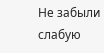Не забыли слабую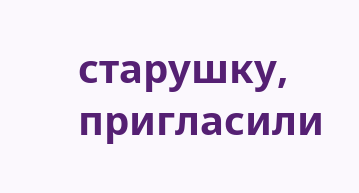старушку, пригласили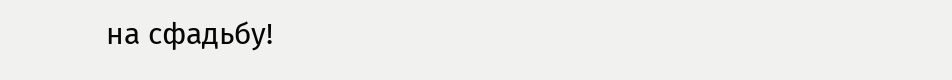на сфадьбу!